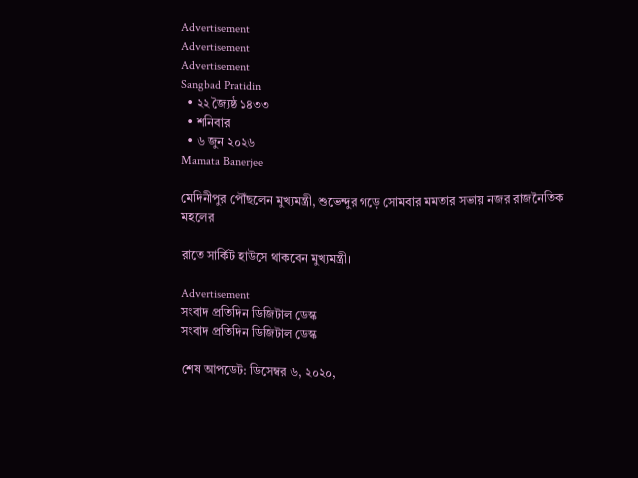Advertisement
Advertisement
Advertisement
Sangbad Pratidin
  • ২২ জ্যৈষ্ঠ ১৪৩৩
  • শনিবার
  • ৬ জুন ২০২৬
Mamata Banerjee

মেদিনীপুর পৌঁছলেন মুখ্যমন্ত্রী, শুভেন্দুর গড়ে সোমবার মমতার সভায় নজর রাজনৈতিক মহলের

রাতে সার্কিট হাউসে থাকবেন মুখ্যমন্ত্রী।

Advertisement
সংবাদ প্রতিদিন ডিজিটাল ডেস্ক
সংবাদ প্রতিদিন ডিজিটাল ডেস্ক

শেষ আপডেট: ডিসেম্বর ৬, ২০২০,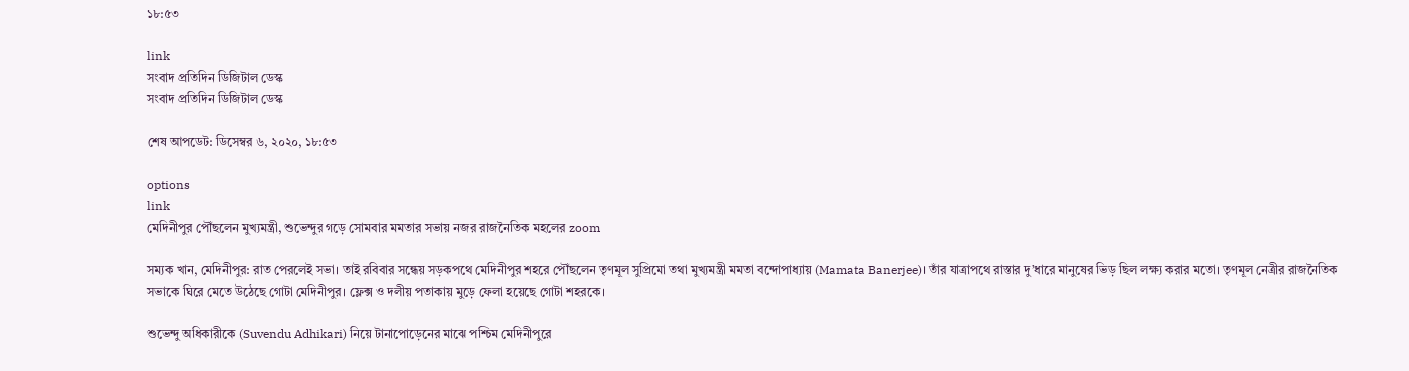১৮:৫৩

link
সংবাদ প্রতিদিন ডিজিটাল ডেস্ক
সংবাদ প্রতিদিন ডিজিটাল ডেস্ক

শেষ আপডেট: ডিসেম্বর ৬, ২০২০, ১৮:৫৩

options
link
মেদিনীপুর পৌঁছলেন মুখ্যমন্ত্রী, শুভেন্দুর গড়ে সোমবার মমতার সভায় নজর রাজনৈতিক মহলের zoom

সম্যক খান, মেদিনীপুর: রাত পেরলেই সভা। তাই রবিবার সন্ধেয় সড়কপথে মেদিনীপুর শহরে পৌঁছলেন তৃণমূল সুপ্রিমো তথা মুখ্যমন্ত্রী মমতা বন্দোপাধ্যায় (Mamata Banerjee)। তাঁর যাত্রাপথে রাস্তার দু’ধারে মানুষের ভিড় ছিল লক্ষ্য করার মতো। তৃণমূল নেত্রীর রাজনৈতিক সভাকে ঘিরে মেতে উঠেছে গোটা মেদিনীপুর। ফ্লেক্স ও দলীয় পতাকায় মুড়ে ফেলা হয়েছে গোটা শহরকে।

শুভেন্দু অধিকারীকে (Suvendu Adhikari) নিয়ে টানাপোড়েনের মাঝে পশ্চিম মেদিনীপুরে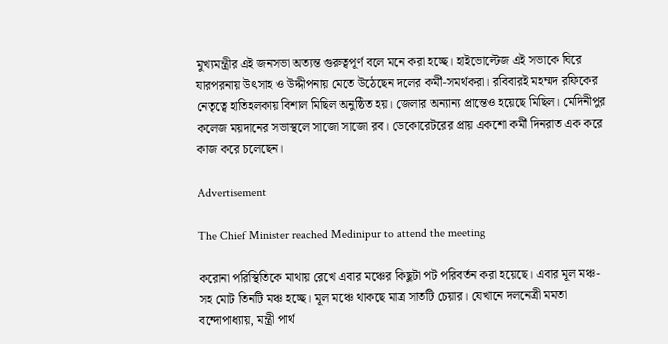মুখ্যমন্ত্রীর এই জনসভা অত্যন্ত গুরুত্বপূর্ণ বলে মনে করা হচ্ছে। হাইভোল্টেজ এই সভাকে ঘিরে যারপরনায় উৎসাহ ও উদ্দীপনায় মেতে উঠেছেন দলের কর্মী-সমর্থকরা। রবিবারই মহম্মদ রফিকের নেতৃত্বে হাতিহলকায় বিশাল মিছিল অনুষ্ঠিত হয়। জেলার অন্যান্য প্রান্তেও হয়েছে মিছিল। মেদিনীপুর কলেজ ময়দানের সভাস্থলে সাজো সাজো রব। ডেকোরেটরের প্রায় একশো কর্মী দিনরাত এক করে কাজ করে চলেছেন।

Advertisement

The Chief Minister reached Medinipur to attend the meeting

করোনা পরিস্থিতিকে মাথায় রেখে এবার মঞ্চের কিছুটা পট পরিবর্তন করা হয়েছে। এবার মূল মঞ্চ-সহ মোট তিনটি মঞ্চ হচ্ছে। মূল মঞ্চে থাকছে মাত্র সাতটি চেয়ার। যেখানে দলনেত্রী মমতা বন্দোপাধ্যায়, মন্ত্রী পার্থ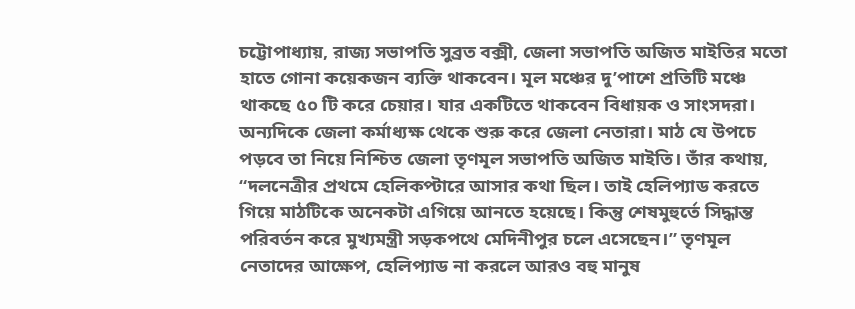চট্টোপাধ্যায়, রাজ্য সভাপতি সুব্রত বক্সী, জেলা সভাপতি অজিত মাইতির মতো হাতে গোনা কয়েকজন ব্যক্তি থাকবেন। মূল মঞ্চের দু’পাশে প্রতিটি মঞ্চে থাকছে ৫০ টি করে চেয়ার। যার একটিতে থাকবেন বিধায়ক ও সাংসদরা। অন্যদিকে জেলা কর্মাধ্যক্ষ থেকে শুরু করে জেলা নেতারা। মাঠ যে উপচে পড়বে তা নিয়ে নিশ্চিত জেলা তৃণমূল সভাপতি অজিত মাইতি। তাঁর কথায়, “দলনেত্রীর প্রথমে হেলিকপ্টারে আসার কথা ছিল। তাই হেলিপ্যাড করতে গিয়ে মাঠটিকে অনেকটা এগিয়ে আনতে হয়েছে। কিন্তু শেষমুহুর্তে সিদ্ধান্ত পরিবর্তন করে মুখ্যমন্ত্রী সড়কপথে মেদিনীপুর চলে এসেছেন।” তৃণমূল নেতাদের আক্ষেপ, হেলিপ্যাড না করলে আরও বহু মানুষ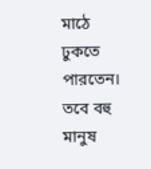মাঠে ঢুকতে পারতেন। তবে বহু মানুষ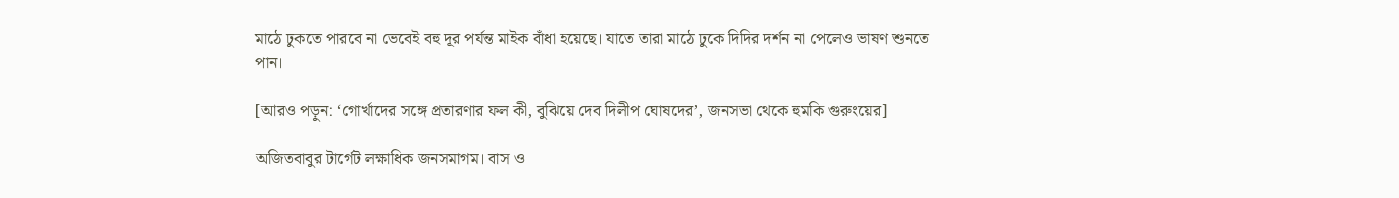মাঠে ঢুকতে পারবে না ভেবেই বহু দূর পর্যন্ত মাইক বাঁধা হয়েছে। যাতে তারা মাঠে ঢুকে দিদির দর্শন না পেলেও ভাষণ শুনতে পান।

[আরও পড়ুন: ‘গোর্খাদের সঙ্গে প্রতারণার ফল কী, বুঝিয়ে দেব দিলীপ ঘোষদের’, জনসভা থেকে হুমকি গুরুংয়ের]

অজিতবাবুর টার্গেট লক্ষাধিক জনসমাগম। বাস ও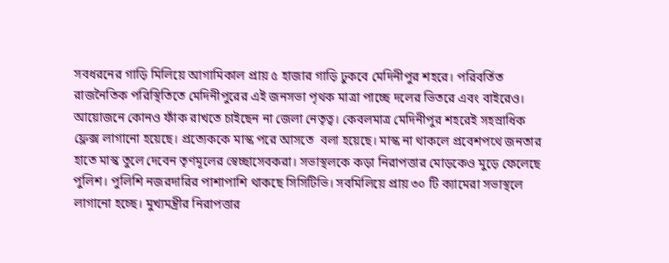সবধরনের গাড়ি মিলিয়ে আগামিকাল প্রায় ৫ হাজার গাড়ি ঢুকবে মেদিনীপুর শহরে। পরিবর্তিত রাজনৈতিক পরিস্থিতিতে মেদিনীপুরের এই জনসভা পৃথক মাত্রা পাচ্ছে দলের ভিতরে এবং বাইরেও। আয়োজনে কোনও ফাঁক রাখতে চাইছেন না জেলা নেতৃত্ব। কেবলমাত্র মেদিনীপুর শহরেই সহস্রাধিক ফ্লেক্স লাগানো হয়েছে। প্রত্যেককে মাস্ক পরে আসতে  বলা হয়েছে। মাস্ক না থাকলে প্রবেশপথে জনতার হাতে মাস্ক তুলে দেবেন তৃণমূলের স্বেচ্ছাসেবকরা। সভাস্থলকে কড়া নিরাপত্তার মোড়কেও মুড়ে ফেলেছে পুলিশ। পুলিশি নজরদারির পাশাপাশি থাকছে সিসিটিভি। সবমিলিয়ে প্রায় ৩০ টি ক্যামেরা সভাস্থলে লাগানো হচ্ছে। মুখ্যমন্ত্রীর নিরাপত্তার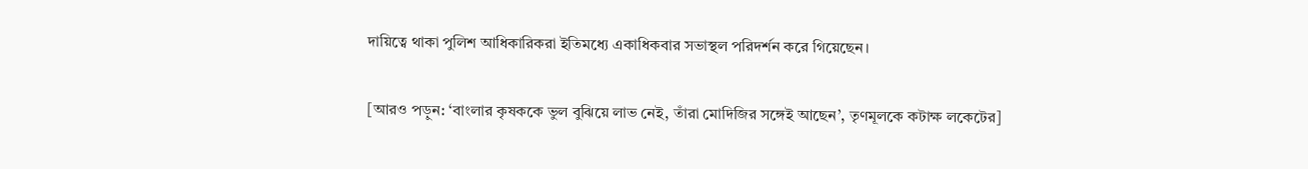দায়িত্বে থাকা পুলিশ আধিকারিকরা ইতিমধ্যে একাধিকবার সভাস্থল পরিদর্শন করে গিয়েছেন।

[আরও পড়ুন: ‘বাংলার কৃষককে ভুল বুঝিয়ে লাভ নেই, তাঁরা মোদিজির সঙ্গেই আছেন’, তৃণমূলকে কটাক্ষ লকেটের]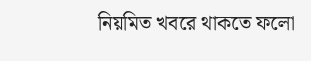নিয়মিত খবরে থাকতে ফলো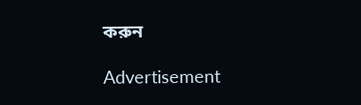করুন

Advertisement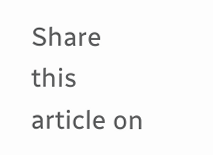Share this article on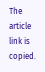The article link is copied.